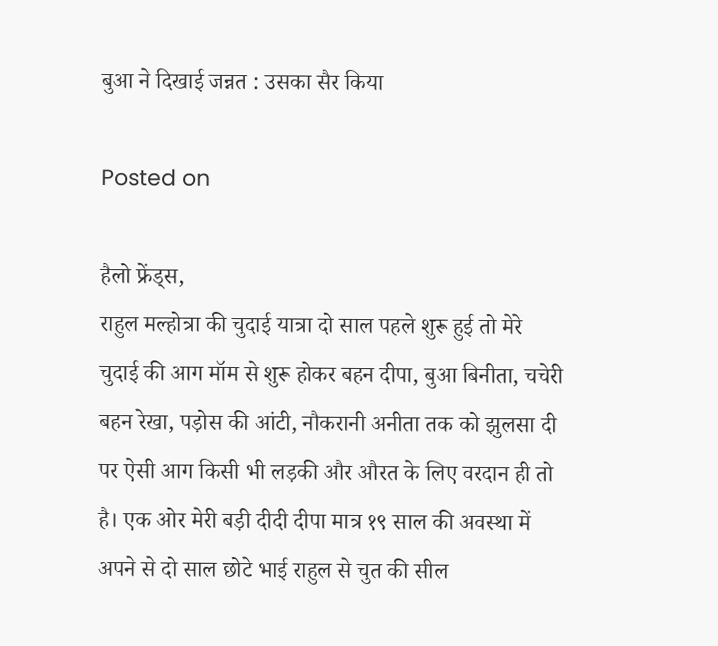बुआ ने दिखाई जन्नत : उसका सैर किया

Posted on

हैलो फ्रेंड्स,
राहुल मल्होत्रा की चुदाई यात्रा दो साल पहले शुरू हुई तो मेरे चुदाई की आग मॉम से शुरू होकर बहन दीपा, बुआ बिनीता, चचेरी बहन रेखा, पड़ोस की आंटी, नौकरानी अनीता तक को झुलसा दी पर ऐसी आग किसी भी लड़की और औरत के लिए वरदान ही तो है। एक ओर मेरी बड़ी दीदी दीपा मात्र १९ साल की अवस्था में अपने से दो साल छोटे भाई राहुल से चुत की सील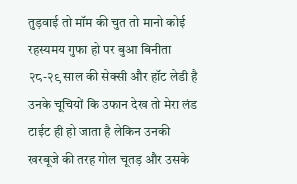तुड़वाई तो मॉम की चुत तो मानो कोई रहस्यमय गुफा हो पर बुआ बिनीता २८-२९ साल की सेक्सी और हॉट लेडी है उनके चूचियों कि उफान देख तो मेरा लंड टाईट ही हो जाता है लेकिन उनकी खरबूजे की तरह गोल चूतड़ और उसके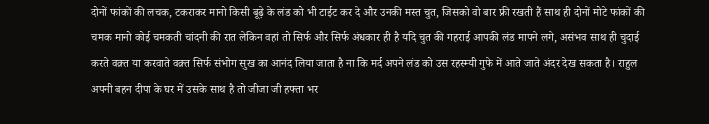दोनों फांकों की लचक, टकराकर मानो किसी बूढ़े के लंड को भी टाईट कर दे और उनकी मस्त चुत, जिसको वो बार फ्री रखती हैं साथ ही दोनों मोटे फांकों की चमक मानो कोई चमकती चांदनी की रात लेकिन वहां तो सिर्फ और सिर्फ अंधकार ही है यदि चुत की गहराई आपकी लंड मापने लगे, असंभव साथ ही चुदाई करते वक़्त या करवाते वक़्त सिर्फ संभोग सुख का आनंद लिया जाता है ना कि मर्द अपने लंड को उस रहस्म्यी गुफे में आते जाते अंदर देख सकता है। राहुल अपनी बहन दीपा के घर में उसके साथ है तो जीजा जी हफ्ता भर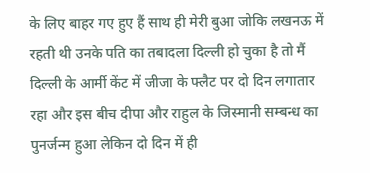के लिए बाहर गए हुए हैं साथ ही मेरी बुआ जोकि लखनऊ में रहती थी उनके पति का तबादला दिल्ली हो चुका है तो मैं दिल्ली के आर्मी केंट में जीजा के फ्लैट पर दो दिन लगातार रहा और इस बीच दीपा और राहुल के जिस्मानी सम्बन्ध का पुनर्जन्म हुआ लेकिन दो दिन में ही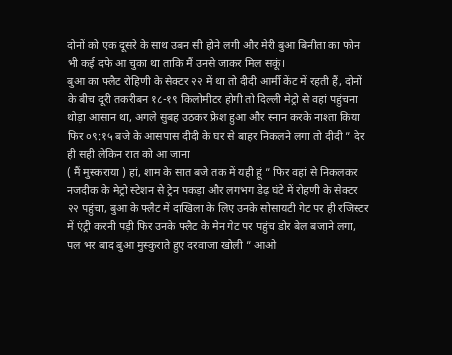दोनों को एक दूसरे के साथ उबन सी होने लगी और मेरी बुआ बिनीता का फोन भी कई दफे आ चुका था ताकि मैं उनसे जाकर मिल सकूं।
बुआ का फ्लैट रोहिणी के सेक्टर २२ में था तो दीदी आर्मी केंट में रहती हैं, दोनों के बीच दूरी तकरीबन १८-१९ किलोमीटर होगी तो दिल्ली मेट्रो से वहां पहुंचना थोड़ा आसान था, अगले सुबह उठकर फ्रेश हुआ और स्नान करके नाश्ता किया फिर ०९:१५ बजे के आसपास दीदी के घर से बाहर निकलने लगा तो दीदी ” देर ही सही लेकिन रात को आ जाना
( मैं मुस्कराया ) हां, शाम के सात बजे तक में यही हूं ” फिर वहां से निकलकर नजदीक के मेट्रो स्टेशन से ट्रेन पकड़ा और लगभग डेढ़ घंटे में रोहणी के सेक्टर २२ पहुंचा, बुआ के फ्लैट में दाखिला के लिए उनके सोसायटी गेट पर ही रजिस्टर में एंट्री करनी पड़ी फिर उनके फ्लैट के मेन गेट पर पहुंच डोर बेल बजाने लगा, पल भर बाद बुआ मुस्कुराते हुए दरवाजा खोली ” आओ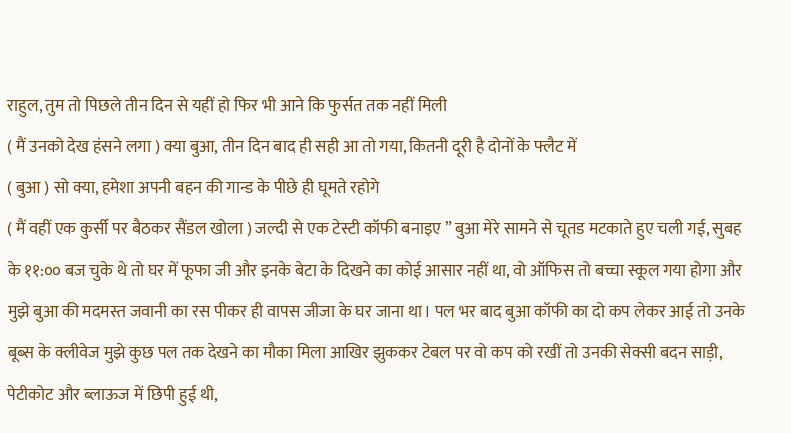राहुल, तुम तो पिछले तीन दिन से यहीं हो फिर भी आने कि फुर्सत तक नहीं मिली
( मैं उनको देख हंसने लगा ) क्या बुआ, तीन दिन बाद ही सही आ तो गया, कितनी दूरी है दोनों के फ्लैट में
( बुआ ) सो क्या, हमेशा अपनी बहन की गान्ड के पीछे ही घूमते रहोगे
( मैं वहीं एक कुर्सी पर बैठकर सैंडल खोला ) जल्दी से एक टेस्टी कॉफी बनाइए ” बुआ मेरे सामने से चूतड मटकाते हुए चली गई, सुबह के ११:०० बज चुके थे तो घर में फूफा जी और इनके बेटा के दिखने का कोई आसार नहीं था, वो ऑफिस तो बच्चा स्कूल गया होगा और मुझे बुआ की मदमस्त जवानी का रस पीकर ही वापस जीजा के घर जाना था। पल भर बाद बुआ कॉफी का दो कप लेकर आई तो उनके बूब्स के क्लीवेज मुझे कुछ पल तक देखने का मौका मिला आखिर झुककर टेबल पर वो कप को रखीं तो उनकी सेक्सी बदन साड़ी, पेटीकोट और ब्लाऊज में छिपी हुई थी,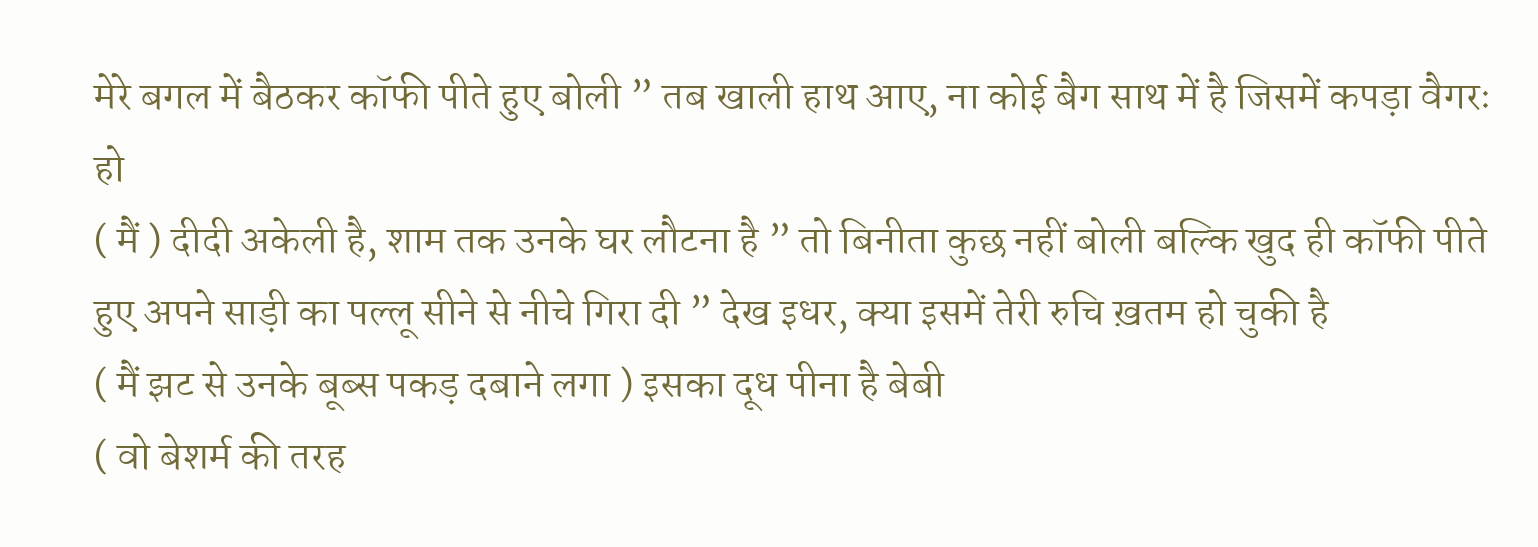मेरे बगल में बैठकर कॉफी पीते हुए बोली ” तब खाली हाथ आए, ना कोई बैग साथ में है जिसमें कपड़ा वैगरः हो
( मैं ) दीदी अकेली है, शाम तक उनके घर लौटना है ” तो बिनीता कुछ नहीं बोली बल्कि खुद ही कॉफी पीते हुए अपने साड़ी का पल्लू सीने से नीचे गिरा दी ” देख इधर, क्या इसमें तेरी रुचि ख़तम हो चुकी है
( मैं झट से उनके बूब्स पकड़ दबाने लगा ) इसका दूध पीना है बेबी
( वो बेशर्म की तरह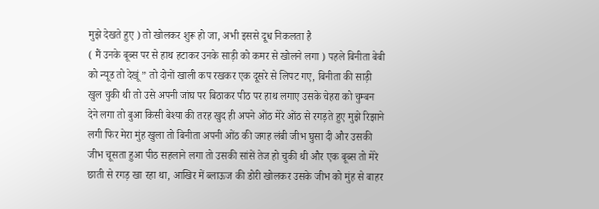मुझे देखते हुए ) तो खोलकर शुरू हो जा, अभी इससे दूध निकलता है
( मैं उनके बूब्स पर से हाथ हटाकर उनके साड़ी को कमर से खोलने लगा ) पहले बिनीता बेबी को न्यूड तो देखूं ” तो दोनों खाली कप रखकर एक दूसरे से लिपट गए, बिनीता की साड़ी खुल चुकी थी तो उसे अपनी जांघ पर बिठाकर पीठ पर हाथ लगाए उसके चेहरा को चुम्बन देने लगा तो बुआ किसी बेश्या की तरह खुद ही अपने ओंठ मेरे ओंठ से रगड़ते हुए मुझे रिझाने लगी फिर मेरा मुंह खुला तो बिनीता अपनी ओंठ की जगह लंबी जीभ घुसा दी और उसकी जीभ चूसता हुआ पीठ सहलाने लगा तो उसकी सांसें तेज हो चुकी थी और एक बूब्स तो मेरे छाती से रगड़ खा रहा था, आखिर में ब्लाऊज की डोरी खोलकर उसके जीभ को मुंह से बाहर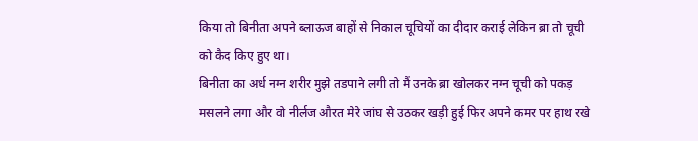किया तो बिनीता अपने ब्लाऊज बाहों से निकाल चूचियों का दीदार कराई लेकिन ब्रा तो चूची को कैद किए हुए था।
बिनीता का अर्ध नग्न शरीर मुझे तडपाने लगी तो मैं उनके ब्रा खोलकर नग्न चूची को पकड़ मसलने लगा और वो नीर्लज औरत मेरे जांघ से उठकर खड़ी हुई फिर अपने कमर पर हाथ रखे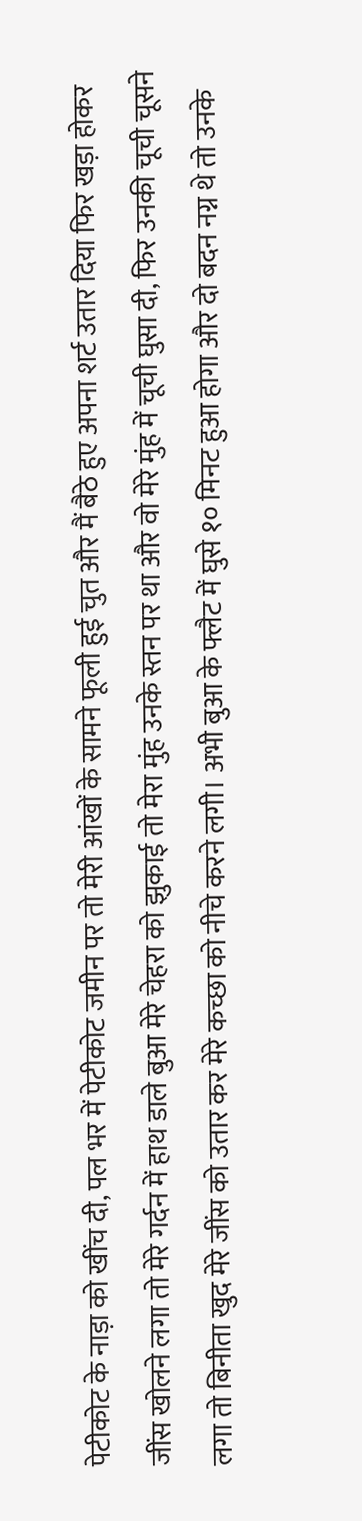पेटीकोट के नाड़ा को खींच दी, पल भर में पेटीकोट जमीन पर तो मेरी आंखों के सामने फूली हुई चुत और मैं बैठे हुए अपना शर्ट उतार दिया फिर खड़ा होकर जींस खोलने लगा तो मेरे गर्दन में हाथ डाले बुआ मेरे चेहरा को झुकाई तो मेरा मुंह उनके स्तन पर था और वो मेरे मुंह में चूची घुसा दी, फिर उनकी चूची चूसने लगा तो बिनीता खुद मेरे जींस को उतार कर मेरे कच्छा को नीचे करने लगी। अभी बुआ के फ्लैट में घुसे १० मिनट हुआ होगा और दो बदन नग्न थे तो उनके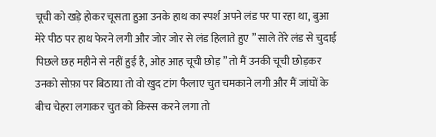चूची को खड़े होकर चूसता हुआ उनके हाथ का स्पर्श अपने लंड पर पा रहा था, बुआ मेरे पीठ पर हाथ फेरने लगी और जोर जोर से लंड हिलाते हुए ” साले तेरे लंड से चुदाई पिछले छह महीने से नहीं हुई है, ओह आह चूची छोड़ ” तो मैं उनकी चूची छोड़कर उनको सोफ़ा पर बिठाया तो वो खुद टांग फैलाए चुत चमकाने लगी और मैं जांघों के बीच चेहरा लगाकर चुत को किस्स करने लगा तो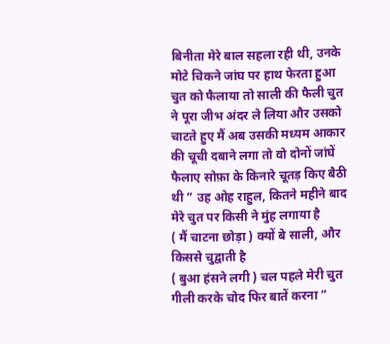बिनीता मेरे बाल सहला रही थी, उनके मोटे चिकने जांघ पर हाथ फेरता हुआ चुत को फैलाया तो साली की फैली चुत ने पूरा जीभ अंदर ले लिया और उसको चाटते हुए मैं अब उसकी मध्यम आकार की चूची दबाने लगा तो वो दोनों जांघें फैलाए सोफ़ा के किनारे चूतड़ किए बैठी थी ” उह ओह राहुल, कितने महीने बाद मेरे चुत पर किसी ने मुंह लगाया है
( मैं चाटना छोड़ा ) क्यों बे साली, और किससे चुद्वाती है
( बुआ हंसने लगी ) चल पहले मेरी चुत गीली करके चोद फिर बातें करना ”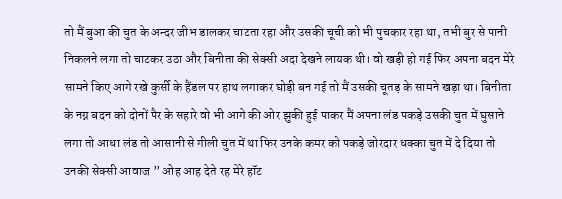तो मैं बुआ की चुत के अन्दर जीभ डालकर चाटता रहा और उसकी चूची को भी पुचकार रहा था, तभी बुर से पानी निकलने लगा तो चाटकर उठा और बिनीता की सेक्सी अदा देखने लायक थी। वो खड़ी हो गई फिर अपना बदन मेरे सामने किए आगे रखे कुर्सी के हैंडल पर हाथ लगाकर घोड़ी बन गई तो मैं उसकी चूतड़ के सामने खड़ा था। बिनीता के नग्न बदन को दोनों पैर के सहारे वो भी आगे की ओर झुकी हुई पाकर मैं अपना लंड पकड़े उसकी चुत में घुसाने लगा तो आधा लंड तो आसानी से गीली चुत में था फिर उनके कमर को पकड़े जोरदार धक्का चुत में दे दिया तो उनकी सेक्सी आवाज ” ओह आह देते रह मेरे हॉट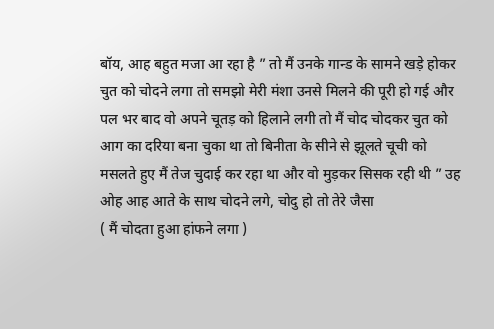बॉय, आह बहुत मजा आ रहा है ” तो मैं उनके गान्ड के सामने खड़े होकर चुत को चोदने लगा तो समझो मेरी मंशा उनसे मिलने की पूरी हो गई और पल भर बाद वो अपने चूतड़ को हिलाने लगी तो मैं चोद चोदकर चुत को आग का दरिया बना चुका था तो बिनीता के सीने से झूलते चूची को मसलते हुए मैं तेज चुदाई कर रहा था और वो मुड़कर सिसक रही थी ” उह ओह आह आते के साथ चोदने लगे, चोदु हो तो तेरे जैसा
( मैं चोदता हुआ हांफने लगा )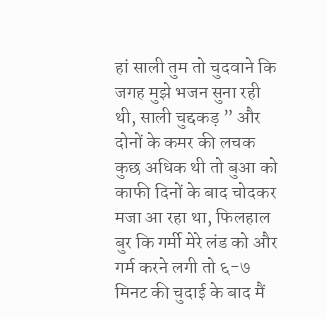हां साली तुम तो चुदवाने कि जगह मुझे भजन सुना रही थी, साली चुद्दकड़ ” और दोनों के कमर की लचक कुछ अधिक थी तो बुआ को काफी दिनों के बाद चोदकर मजा आ रहा था, फिलहाल बुर कि गर्मी मेरे लंड को और गर्म करने लगी तो ६-७ मिनट की चुदाई के बाद मैं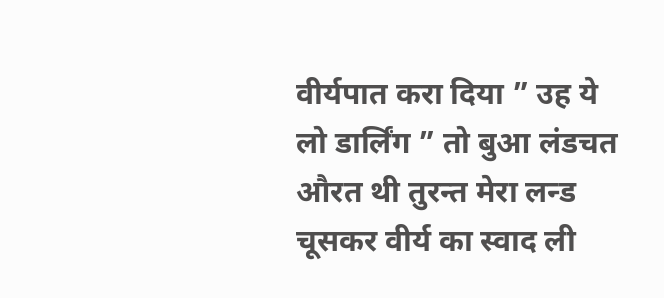वीर्यपात करा दिया ” उह ये लो डार्लिंग ” तो बुआ लंडचत औरत थी तुरन्त मेरा लन्ड चूसकर वीर्य का स्वाद ली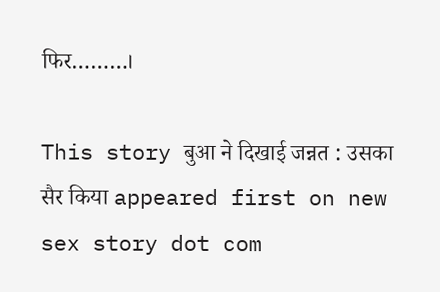फिर………।

This story बुआ ने दिखाई जन्नत : उसका सैर किया appeared first on new sex story dot com